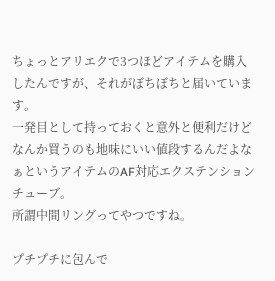ちょっとアリエクで3つほどアイテムを購入したんですが、それがぼちぼちと届いています。
一発目として持っておくと意外と便利だけどなんか買うのも地味にいい値段するんだよなぁというアイテムのAF対応エクステンションチューブ。
所謂中間リングってやつですね。

プチプチに包んで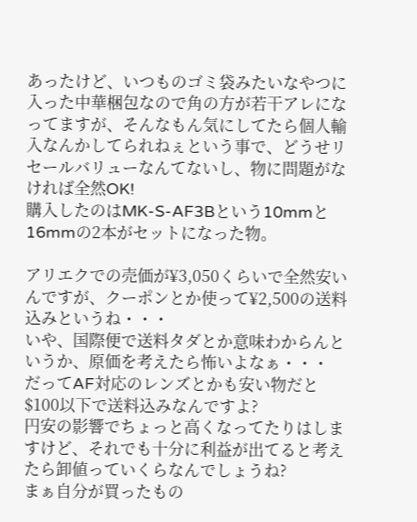あったけど、いつものゴミ袋みたいなやつに入った中華梱包なので角の方が若干アレになってますが、そんなもん気にしてたら個人輸入なんかしてられねぇという事で、どうせリセールバリューなんてないし、物に問題がなければ全然OK!
購入したのはMK-S-AF3Bという10mmと16mmの2本がセットになった物。

アリエクでの売価が¥3,050くらいで全然安いんですが、クーポンとか使って¥2,500の送料込みというね・・・
いや、国際便で送料タダとか意味わからんというか、原価を考えたら怖いよなぁ・・・
だってAF対応のレンズとかも安い物だと$100以下で送料込みなんですよ?
円安の影響でちょっと高くなってたりはしますけど、それでも十分に利益が出てると考えたら卸値っていくらなんでしょうね?
まぁ自分が買ったもの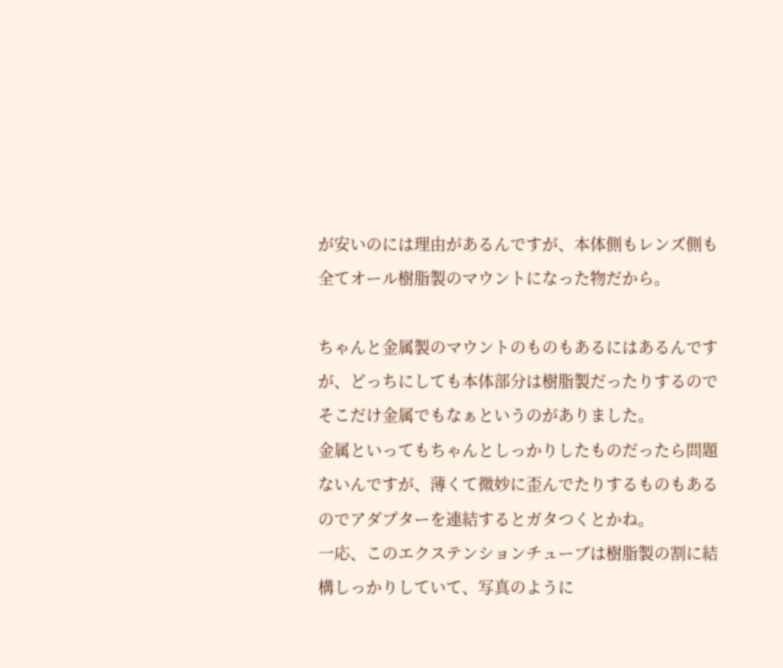が安いのには理由があるんですが、本体側もレンズ側も全てオール樹脂製のマウントになった物だから。

ちゃんと金属製のマウントのものもあるにはあるんですが、どっちにしても本体部分は樹脂製だったりするのでそこだけ金属でもなぁというのがありました。
金属といってもちゃんとしっかりしたものだったら問題ないんですが、薄くて微妙に歪んでたりするものもあるのでアダプターを連結するとガタつくとかね。
一応、このエクステンションチューブは樹脂製の割に結構しっかりしていて、写真のように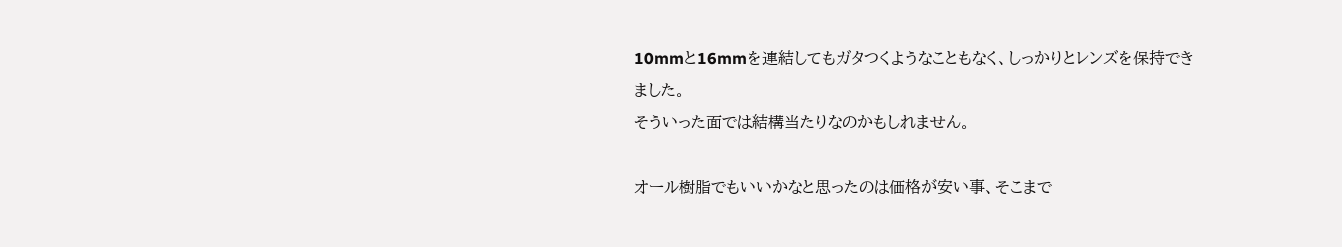10mmと16mmを連結してもガタつくようなこともなく、しっかりとレンズを保持できました。
そういった面では結構当たりなのかもしれません。

オール樹脂でもいいかなと思ったのは価格が安い事、そこまで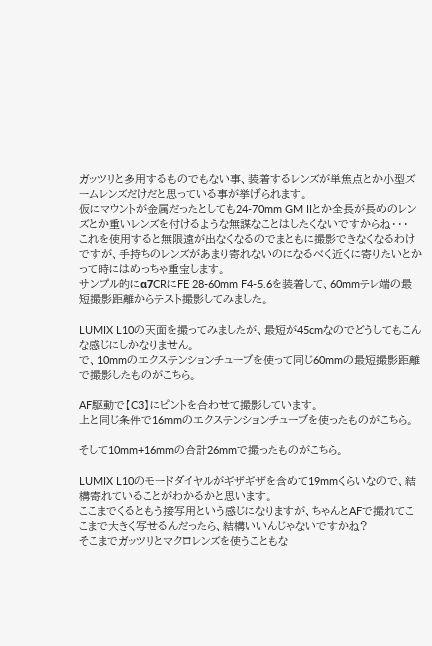ガッツリと多用するものでもない事、装着するレンズが単焦点とか小型ズームレンズだけだと思っている事が挙げられます。
仮にマウントが金属だったとしても24-70mm GM IIとか全長が長めのレンズとか重いレンズを付けるような無謀なことはしたくないですからね・・・
これを使用すると無限遠が出なくなるのでまともに撮影できなくなるわけですが、手持ちのレンズがあまり寄れないのになるべく近くに寄りたいとかって時にはめっちゃ重宝します。
サンプル的にα7CRにFE 28-60mm F4-5.6を装着して、60mmテレ端の最短撮影距離からテスト撮影してみました。

LUMIX L10の天面を撮ってみましたが、最短が45cmなのでどうしてもこんな感じにしかなりません。
で、10mmのエクステンションチューブを使って同じ60mmの最短撮影距離で撮影したものがこちら。

AF駆動で【C3】にピントを合わせて撮影しています。
上と同じ条件で16mmのエクステンションチューブを使ったものがこちら。

そして10mm+16mmの合計26mmで撮ったものがこちら。

LUMIX L10のモードダイヤルがギザギザを含めて19mmくらいなので、結構寄れていることがわかるかと思います。
ここまでくるともう接写用という感じになりますが、ちゃんとAFで撮れてここまで大きく写せるんだったら、結構いいんじゃないですかね?
そこまでガッツリとマクロレンズを使うこともな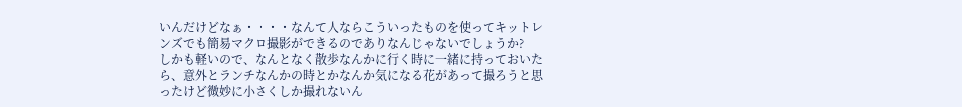いんだけどなぁ・・・・なんて人ならこういったものを使ってキットレンズでも簡易マクロ撮影ができるのでありなんじゃないでしょうか?
しかも軽いので、なんとなく散歩なんかに行く時に一緒に持っておいたら、意外とランチなんかの時とかなんか気になる花があって撮ろうと思ったけど微妙に小さくしか撮れないん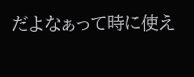だよなぁって時に使え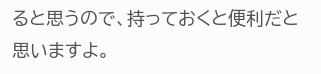ると思うので、持っておくと便利だと思いますよ。